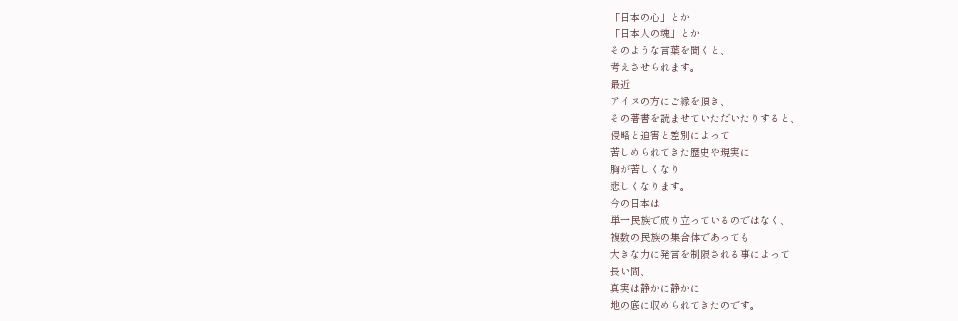「日本の心」とか
「日本人の魂」とか
そのような言葉を聞くと、
考えさせられます。
最近
アイヌの方にご縁を頂き、
その著書を読ませていただいたりすると、
侵略と迫害と差別によって
苦しめられてきた歴史や現実に
胸が苦しくなり
悲しくなります。
今の日本は
単一民族で成り立っているのではなく、
複数の民族の集合体であっても
大きな力に発言を制限される事によって
長い間、
真実は静かに静かに
地の底に収められてきたのです。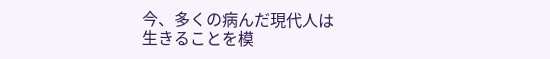今、多くの病んだ現代人は
生きることを模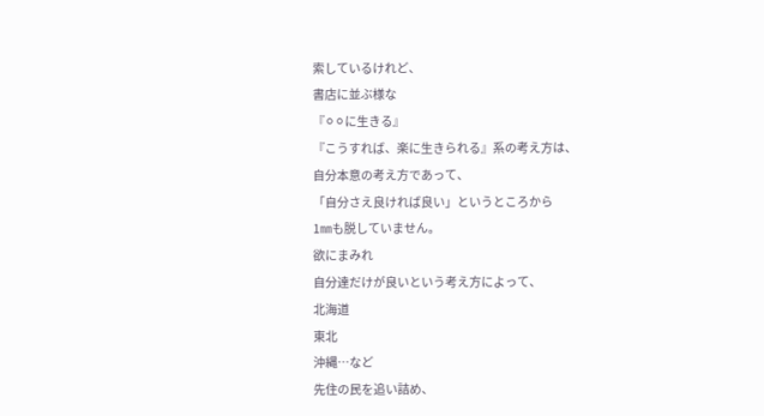索しているけれど、
書店に並ぶ様な
『⚪⚪に生きる』
『こうすれば、楽に生きられる』系の考え方は、
自分本意の考え方であって、
「自分さえ良ければ良い」というところから
1㎜も脱していません。
欲にまみれ
自分達だけが良いという考え方によって、
北海道
東北
沖縄…など
先住の民を追い詰め、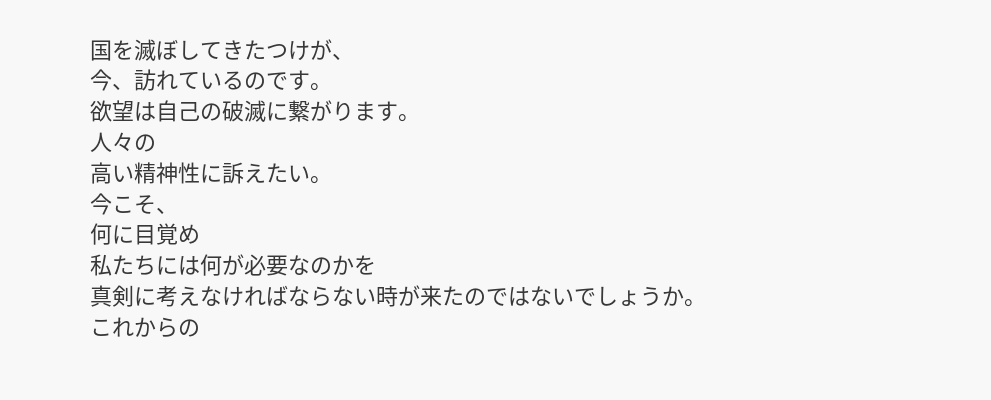国を滅ぼしてきたつけが、
今、訪れているのです。
欲望は自己の破滅に繋がります。
人々の
高い精神性に訴えたい。
今こそ、
何に目覚め
私たちには何が必要なのかを
真剣に考えなければならない時が来たのではないでしょうか。
これからの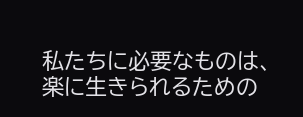私たちに必要なものは、
楽に生きられるための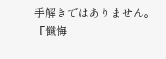手解きではありません。
『懺悔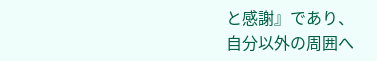と感謝』であり、
自分以外の周囲へ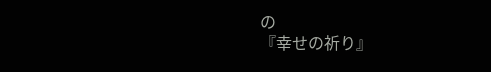の
『幸せの祈り』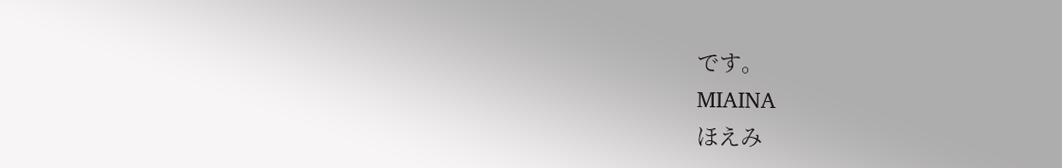です。
MIAINA
ほえみ